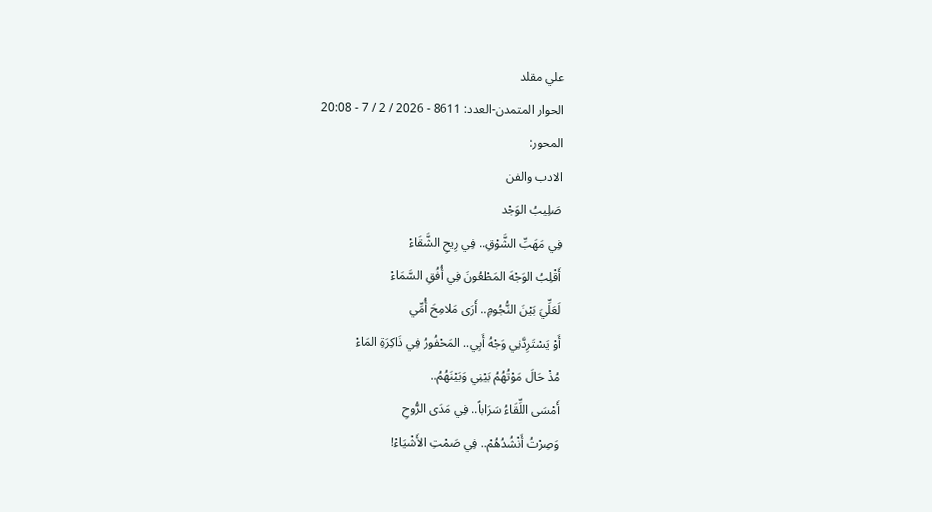علي مقلد
الحوار المتمدن-العدد: 8611 - 2026 / 2 / 7 - 20:08
المحور:
الادب والفن
صَلِيبُ الوَجْد
فِي مَهَبِّ الشَّوْقِ.. فِي رِيحِ الشَّقَاءْ
أَقْلِبُ الوَجْهَ المَطْعُونَ فِي أُفُقِ السَّمَاءْ
لَعَلِّيَ بَيْنَ النُّجُومِ.. أَرَى مَلامِحَ أُمِّي
أَوْ يَسْتَرِدَّنِي وَجْهُ أَبِي.. المَحْفُورُ فِي ذَاكِرَةِ المَاءْ
مُذْ حَالَ مَوْتُهُمُ بَيْنِي وَبَيْنَهُمُ..
أَمْسَى اللِّقَاءُ سَرَاباً.. فِي مَدَى الرُّوحِ
وَصِرْتُ أَنْشُدُهُمْ.. فِي صَمْتِ الأَشْيَاءْ!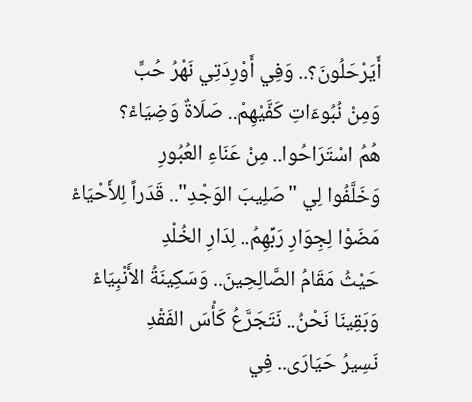أَيَرْحَلُونَ؟.. وَفِي أَوْرِدَتِي نَهْرُ حُبٍّ
وَمِنْ نُبُوءَاتِ كَفَّيْهِمْ.. صَلَاةٌ وَضِيَاءْ؟
هُمُ اسْتَرَاحُوا.. مِنْ عَنَاءِ العُبُورِ
وَخَلَّفُوا لِي "صَلِيبَ الوَجْدِ".. قَدَراً لِلأَحْيَاءْ
مَضَوْا لِجِوَارِ رَبِّهِمُ.. لِدَارِ الخُلْدِ
حَيْثُ مَقَامُ الصَّالِحِينَ.. وَسَكِينَةُ الأَنْبِيَاءْ
وَبَقِينَا نَحْنُ.. نَتَجَرَّعُ كَأْسَ الفَقْدِ
نَسِيرُ حَيَارَى.. فِي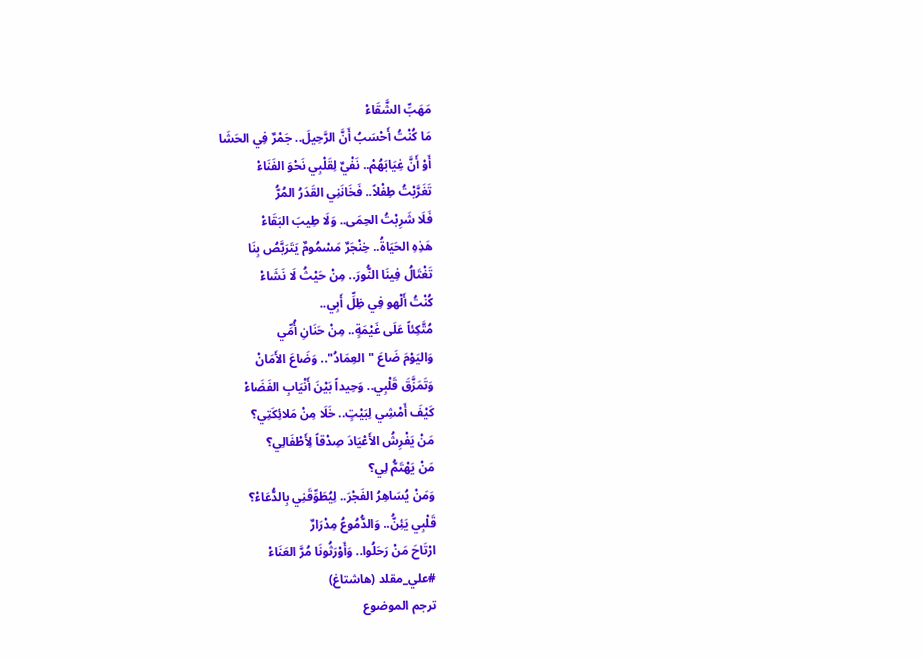مَهَبِّ الشَّقَاءْ
مَا كُنْتُ أَحْسَبُ أَنَّ الرَّحِيلَ.. جَمْرٌ فِي الحَشَا
أَوْ أَنَّ غِيَابَهُمْ.. نَفْيٌ لِقَلْبِي نَحْوَ الفَنَاءْ
تَغَرَّبْتُ طِفْلاً.. فَخَانَنِي القَدَرُ المُرُّ
فَلَا شَرِبْتُ الحِمَى.. وَلَا طِيبَ البَقَاءْ
هَذِهِ الحَيَاةُ.. خِنْجَرٌ مَسْمُومٌ يَتَرَبَّصُ بِنَا
تَغْتَالُ فِينَا النُّورَ.. مِنْ حَيْثُ لَا نَشَاءْ
كُنْتُ أَلْهو فِي ظِلِّ أَبِي..
مُتَّكِئاً عَلَى غَيْمَةٍ.. مِنْ حَنَانِ أُمِّي
وَاليَوْمَ ضَاعَ "العِمَادُ".. وَضَاعَ الأَمَانْ
وَتَمَزَّقَ قَلْبِي.. وَحِيداً بَيْنَ أَنْيَابِ الفَضَاءْ
كَيْفَ أَمْشِي لِبَيْتٍ.. خَلَا مِنْ مَلائِكَتِي؟
مَنْ يَفْرِشُ الأَعْيَادَ صِدْقاً لِأَطْفَالِي؟
مَنْ يَهْتَمُّ لِي؟
وَمَنْ يُسَاهِرُ الفَجْرَ.. لِيُطَوِّقَنِي بِالدُّعَاءْ؟
قَلْبِي يَئِنُّ.. وَالدُّمُوعُ مِدْرَارٌ
ارْتَاحَ مَنْ رَحَلُوا.. وَأَوْرَثُونَا مُرَّ العَنَاءْ
#علي_مقلد (هاشتاغ)
ترجم الموضوع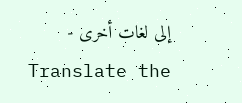إلى لغات أخرى - Translate the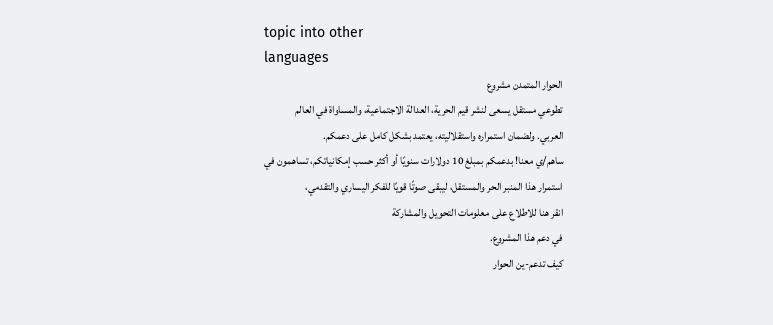topic into other
languages
الحوار المتمدن مشروع
تطوعي مستقل يسعى لنشر قيم الحرية، العدالة الاجتماعية، والمساواة في العالم
العربي. ولضمان استمراره واستقلاليته، يعتمد بشكل كامل على دعمكم.
ساهم/ي معنا! بدعمكم بمبلغ 10 دولارات سنويًا أو أكثر حسب إمكانياتكم، تساهمون في
استمرار هذا المنبر الحر والمستقل، ليبقى صوتًا قويًا للفكر اليساري والتقدمي،
انقر هنا للاطلاع على معلومات التحويل والمشاركة
في دعم هذا المشروع.
كيف تدعم-ين الحوار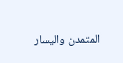المتمدن واليسار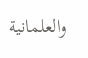والعلمانية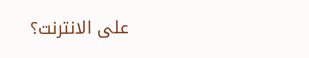على الانترنت؟